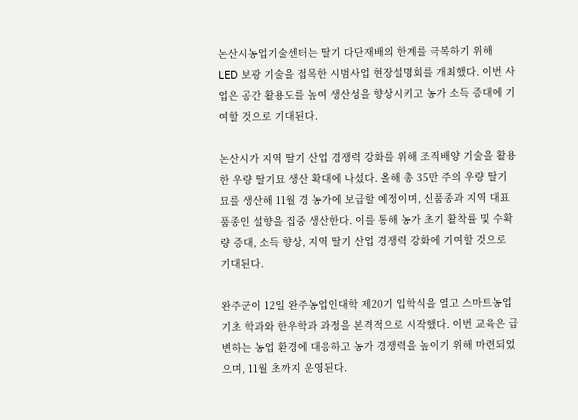논산시농업기술센터는 딸기 다단재배의 한계를 극복하기 위해 LED 보광 기술을 접목한 시범사업 현장설명회를 개최했다. 이번 사업은 공간 활용도를 높여 생산성을 향상시키고 농가 소득 증대에 기여할 것으로 기대된다.

논산시가 지역 딸기 산업 경쟁력 강화를 위해 조직배양 기술을 활용한 우량 딸기묘 생산 확대에 나섰다. 올해 총 35만 주의 우량 딸기묘를 생산해 11월 경 농가에 보급할 예정이며, 신품종과 지역 대표 품종인 설향을 집중 생산한다. 이를 통해 농가 초기 활착률 및 수확량 증대, 소득 향상, 지역 딸기 산업 경쟁력 강화에 기여할 것으로 기대된다.

완주군이 12일 완주농업인대학 제20기 입학식을 열고 스마트농업 기초 학과와 한우학과 과정을 본격적으로 시작했다. 이번 교육은 급변하는 농업 환경에 대응하고 농가 경쟁력을 높이기 위해 마련되었으며, 11월 초까지 운영된다.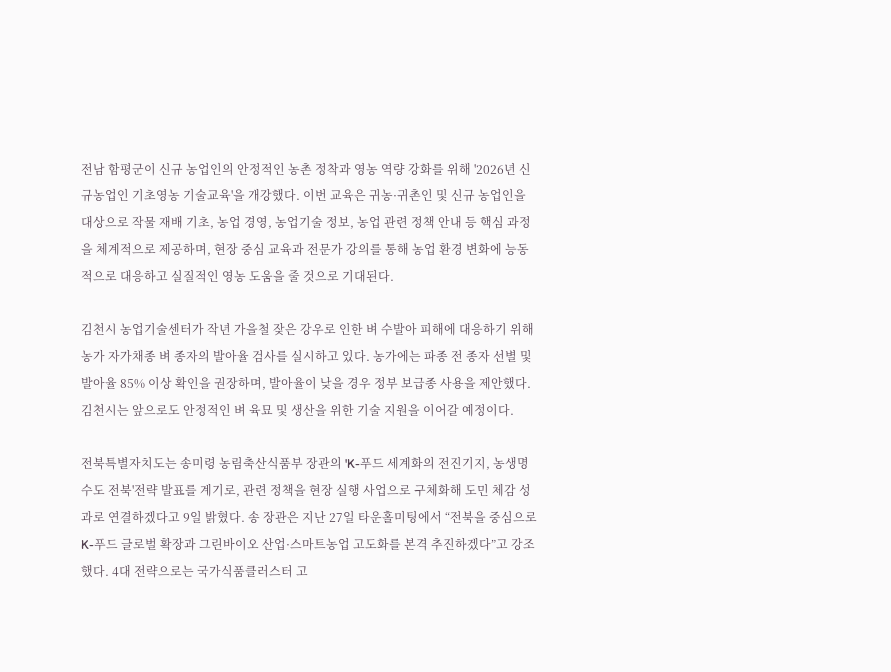전남 함평군이 신규 농업인의 안정적인 농촌 정착과 영농 역량 강화를 위해 '2026년 신규농업인 기초영농 기술교육'을 개강했다. 이번 교육은 귀농·귀촌인 및 신규 농업인을 대상으로 작물 재배 기초, 농업 경영, 농업기술 정보, 농업 관련 정책 안내 등 핵심 과정을 체계적으로 제공하며, 현장 중심 교육과 전문가 강의를 통해 농업 환경 변화에 능동적으로 대응하고 실질적인 영농 도움을 줄 것으로 기대된다.

김천시 농업기술센터가 작년 가을철 잦은 강우로 인한 벼 수발아 피해에 대응하기 위해 농가 자가채종 벼 종자의 발아율 검사를 실시하고 있다. 농가에는 파종 전 종자 선별 및 발아율 85% 이상 확인을 권장하며, 발아율이 낮을 경우 정부 보급종 사용을 제안했다. 김천시는 앞으로도 안정적인 벼 육묘 및 생산을 위한 기술 지원을 이어갈 예정이다.

전북특별자치도는 송미령 농림축산식품부 장관의 'K-푸드 세계화의 전진기지, 농생명수도 전북'전략 발표를 계기로, 관련 정책을 현장 실행 사업으로 구체화해 도민 체감 성과로 연결하겠다고 9일 밝혔다. 송 장관은 지난 27일 타운홀미팅에서 “전북을 중심으로 K-푸드 글로벌 확장과 그린바이오 산업·스마트농업 고도화를 본격 추진하겠다”고 강조했다. 4대 전략으로는 국가식품클러스터 고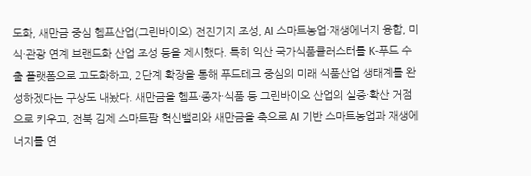도화, 새만금 중심 헴프산업(그린바이오) 전진기지 조성, AI 스마트농업·재생에너지 융합, 미식·관광 연계 브랜드화 산업 조성 등을 제시했다. 특히 익산 국가식품클러스터를 K-푸드 수출 플랫폼으로 고도화하고, 2단계 확장을 통해 푸드테크 중심의 미래 식품산업 생태계를 완성하겠다는 구상도 내놨다. 새만금을 헴프·종자·식품 등 그린바이오 산업의 실증·확산 거점으로 키우고, 전북 김제 스마트팜 혁신밸리와 새만금을 축으로 AI 기반 스마트농업과 재생에너지를 연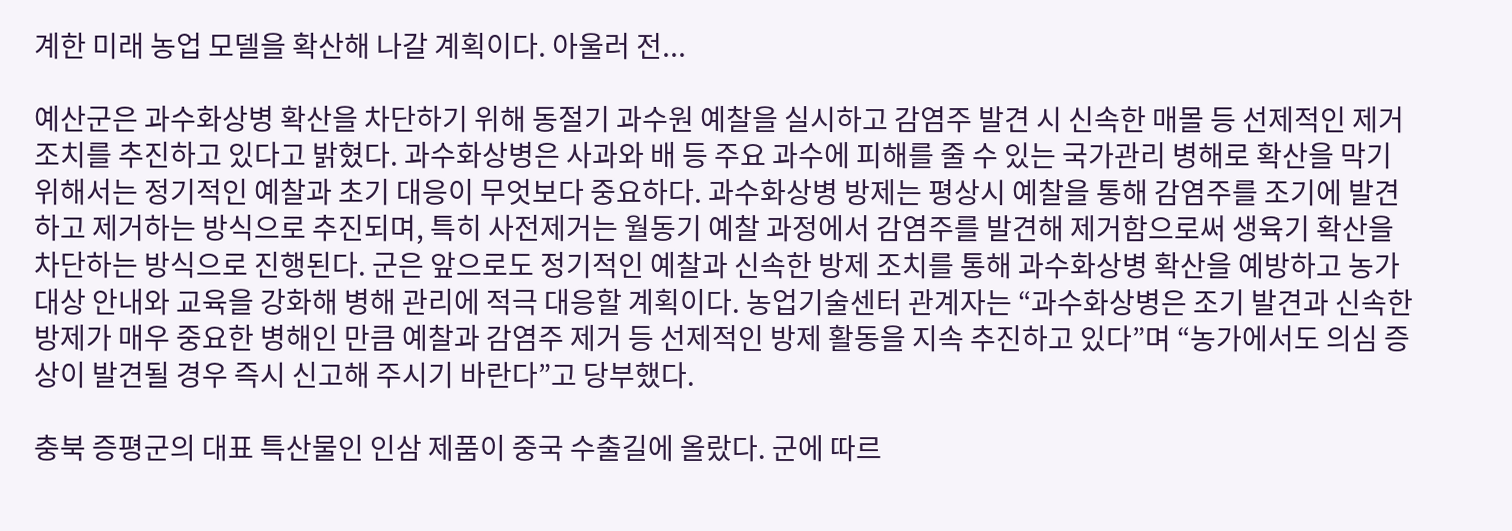계한 미래 농업 모델을 확산해 나갈 계획이다. 아울러 전...

예산군은 과수화상병 확산을 차단하기 위해 동절기 과수원 예찰을 실시하고 감염주 발견 시 신속한 매몰 등 선제적인 제거 조치를 추진하고 있다고 밝혔다. 과수화상병은 사과와 배 등 주요 과수에 피해를 줄 수 있는 국가관리 병해로 확산을 막기 위해서는 정기적인 예찰과 초기 대응이 무엇보다 중요하다. 과수화상병 방제는 평상시 예찰을 통해 감염주를 조기에 발견하고 제거하는 방식으로 추진되며, 특히 사전제거는 월동기 예찰 과정에서 감염주를 발견해 제거함으로써 생육기 확산을 차단하는 방식으로 진행된다. 군은 앞으로도 정기적인 예찰과 신속한 방제 조치를 통해 과수화상병 확산을 예방하고 농가 대상 안내와 교육을 강화해 병해 관리에 적극 대응할 계획이다. 농업기술센터 관계자는 “과수화상병은 조기 발견과 신속한 방제가 매우 중요한 병해인 만큼 예찰과 감염주 제거 등 선제적인 방제 활동을 지속 추진하고 있다”며 “농가에서도 의심 증상이 발견될 경우 즉시 신고해 주시기 바란다”고 당부했다.

충북 증평군의 대표 특산물인 인삼 제품이 중국 수출길에 올랐다. 군에 따르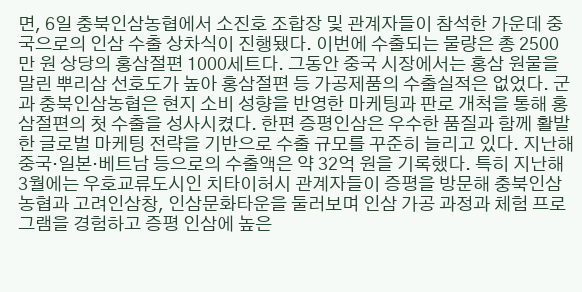면, 6일 충북인삼농협에서 소진호 조합장 및 관계자들이 참석한 가운데 중국으로의 인삼 수출 상차식이 진행됐다. 이번에 수출되는 물량은 총 2500만 원 상당의 홍삼절편 1000세트다. 그동안 중국 시장에서는 홍삼 원물을 말린 뿌리삼 선호도가 높아 홍삼절편 등 가공제품의 수출실적은 없었다. 군과 충북인삼농협은 현지 소비 성향을 반영한 마케팅과 판로 개척을 통해 홍삼절편의 첫 수출을 성사시켰다. 한편 증평인삼은 우수한 품질과 함께 활발한 글로벌 마케팅 전략을 기반으로 수출 규모를 꾸준히 늘리고 있다. 지난해 중국·일본·베트남 등으로의 수출액은 약 32억 원을 기록했다. 특히 지난해 3월에는 우호교류도시인 치타이허시 관계자들이 증평을 방문해 충북인삼농협과 고려인삼창, 인삼문화타운을 둘러보며 인삼 가공 과정과 체험 프로그램을 경험하고 증평 인삼에 높은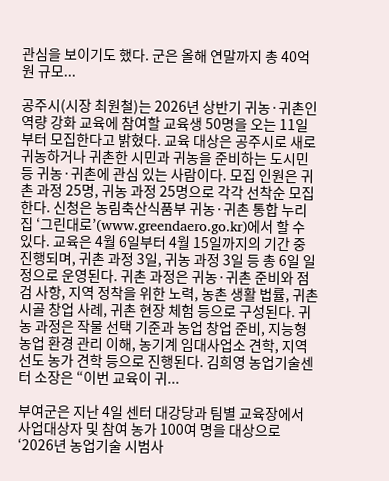관심을 보이기도 했다. 군은 올해 연말까지 총 40억 원 규모...

공주시(시장 최원철)는 2026년 상반기 귀농·귀촌인 역량 강화 교육에 참여할 교육생 50명을 오는 11일부터 모집한다고 밝혔다. 교육 대상은 공주시로 새로 귀농하거나 귀촌한 시민과 귀농을 준비하는 도시민 등 귀농·귀촌에 관심 있는 사람이다. 모집 인원은 귀촌 과정 25명, 귀농 과정 25명으로 각각 선착순 모집한다. 신청은 농림축산식품부 귀농·귀촌 통합 누리집 ‘그린대로’(www.greendaero.go.kr)에서 할 수 있다. 교육은 4월 6일부터 4월 15일까지의 기간 중 진행되며, 귀촌 과정 3일, 귀농 과정 3일 등 총 6일 일정으로 운영된다. 귀촌 과정은 귀농·귀촌 준비와 점검 사항, 지역 정착을 위한 노력, 농촌 생활 법률, 귀촌 시골 창업 사례, 귀촌 현장 체험 등으로 구성된다. 귀농 과정은 작물 선택 기준과 농업 창업 준비, 지능형 농업 환경 관리 이해, 농기계 임대사업소 견학, 지역 선도 농가 견학 등으로 진행된다. 김희영 농업기술센터 소장은 “이번 교육이 귀...

부여군은 지난 4일 센터 대강당과 팀별 교육장에서 사업대상자 및 참여 농가 100여 명을 대상으로 ‘2026년 농업기술 시범사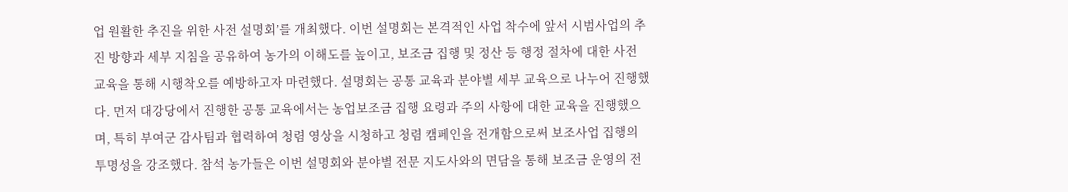업 원활한 추진을 위한 사전 설명회’를 개최했다. 이번 설명회는 본격적인 사업 착수에 앞서 시범사업의 추진 방향과 세부 지침을 공유하여 농가의 이해도를 높이고, 보조금 집행 및 정산 등 행정 절차에 대한 사전 교육을 통해 시행착오를 예방하고자 마련했다. 설명회는 공통 교육과 분야별 세부 교육으로 나누어 진행했다. 먼저 대강당에서 진행한 공통 교육에서는 농업보조금 집행 요령과 주의 사항에 대한 교육을 진행했으며, 특히 부여군 감사팀과 협력하여 청렴 영상을 시청하고 청렴 캠페인을 전개함으로써 보조사업 집행의 투명성을 강조했다. 참석 농가들은 이번 설명회와 분야별 전문 지도사와의 면담을 통해 보조금 운영의 전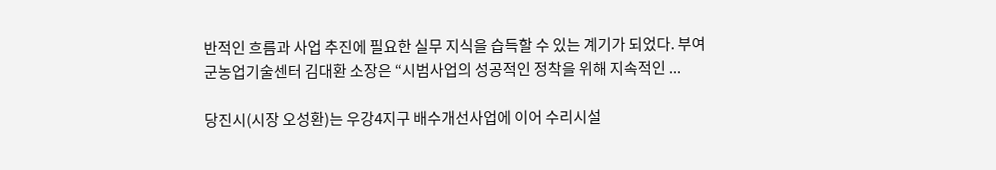반적인 흐름과 사업 추진에 필요한 실무 지식을 습득할 수 있는 계기가 되었다. 부여군농업기술센터 김대환 소장은 “시범사업의 성공적인 정착을 위해 지속적인 ...

당진시(시장 오성환)는 우강4지구 배수개선사업에 이어 수리시설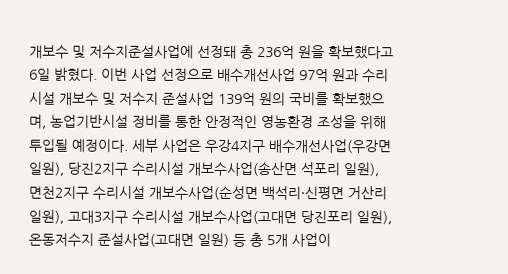개보수 및 저수지준설사업에 선정돼 총 236억 원을 확보했다고 6일 밝혔다. 이번 사업 선정으로 배수개선사업 97억 원과 수리시설 개보수 및 저수지 준설사업 139억 원의 국비를 확보했으며, 농업기반시설 정비를 통한 안정적인 영농환경 조성을 위해 투입될 예정이다. 세부 사업은 우강4지구 배수개선사업(우강면 일원), 당진2지구 수리시설 개보수사업(송산면 석포리 일원), 면천2지구 수리시설 개보수사업(순성면 백석리·신평면 거산리 일원), 고대3지구 수리시설 개보수사업(고대면 당진포리 일원), 온동저수지 준설사업(고대면 일원) 등 총 5개 사업이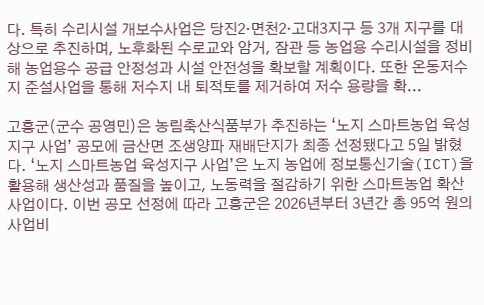다. 특히 수리시설 개보수사업은 당진2·면천2·고대3지구 등 3개 지구를 대상으로 추진하며, 노후화된 수로교와 암거, 잠관 등 농업용 수리시설을 정비해 농업용수 공급 안정성과 시설 안전성을 확보할 계획이다. 또한 온동저수지 준설사업을 통해 저수지 내 퇴적토를 제거하여 저수 용량을 확...

고흥군(군수 공영민)은 농림축산식품부가 추진하는 ‘노지 스마트농업 육성지구 사업’ 공모에 금산면 조생양파 재배단지가 최종 선정됐다고 5일 밝혔다. ‘노지 스마트농업 육성지구 사업’은 노지 농업에 정보통신기술(ICT)을 활용해 생산성과 품질을 높이고, 노동력을 절감하기 위한 스마트농업 확산 사업이다. 이번 공모 선정에 따라 고흥군은 2026년부터 3년간 총 95억 원의 사업비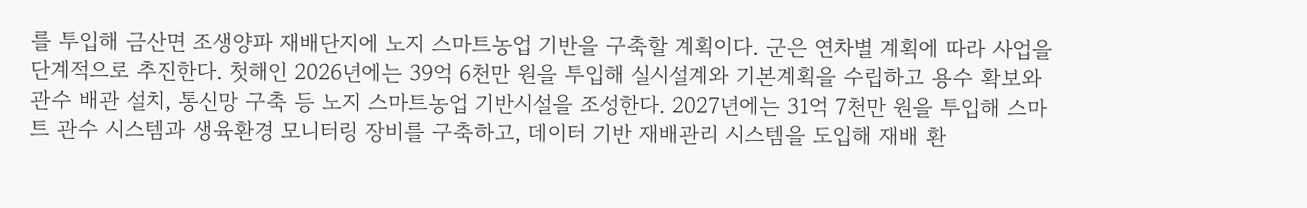를 투입해 금산면 조생양파 재배단지에 노지 스마트농업 기반을 구축할 계획이다. 군은 연차별 계획에 따라 사업을 단계적으로 추진한다. 첫해인 2026년에는 39억 6천만 원을 투입해 실시설계와 기본계획을 수립하고 용수 확보와 관수 배관 설치, 통신망 구축 등 노지 스마트농업 기반시설을 조성한다. 2027년에는 31억 7천만 원을 투입해 스마트 관수 시스템과 생육환경 모니터링 장비를 구축하고, 데이터 기반 재배관리 시스템을 도입해 재배 환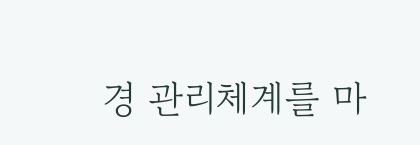경 관리체계를 마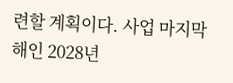련할 계획이다. 사업 마지막 해인 2028년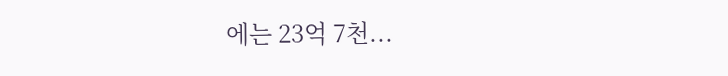에는 23억 7천...